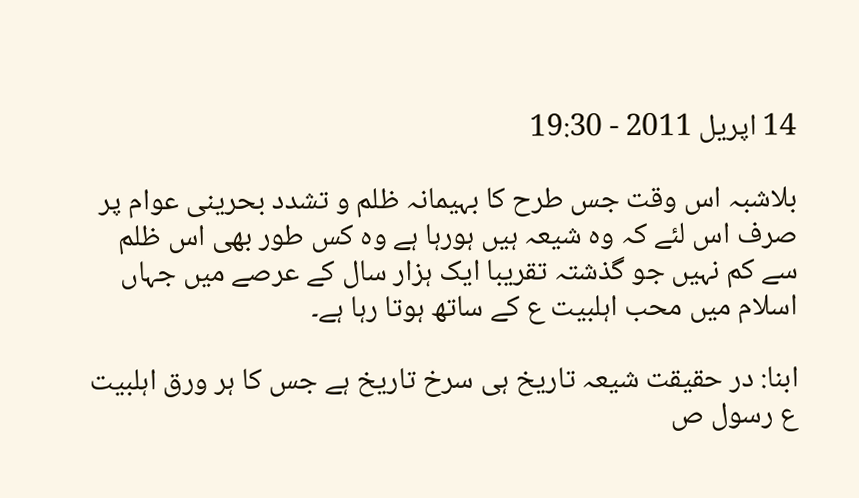14 اپریل 2011 - 19:30

بلاشبہ اس وقت جس طرح کا بہیمانہ ظلم و تشدد بحرینی عوام پر صرف اس لئے کہ وہ شیعہ ہیں ہورہا ہے وہ کس طور بھی اس ظلم سے کم نہیں جو گذشتہ تقریبا ایک ہزار سال کے عرصے میں جہاں اسلام میں محب اہلبیت ع کے ساتھ ہوتا رہا ہے۔

ابنا: در حقیقت شیعہ تاریخ ہی سرخ تاریخ ہے جس کا ہر ورق اہلبیت ع رسول ص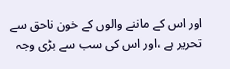اور اس کے ماننے والوں کے خون ناحق سے تحریر ہے ،اور اس کی سب سے بڑی وجہ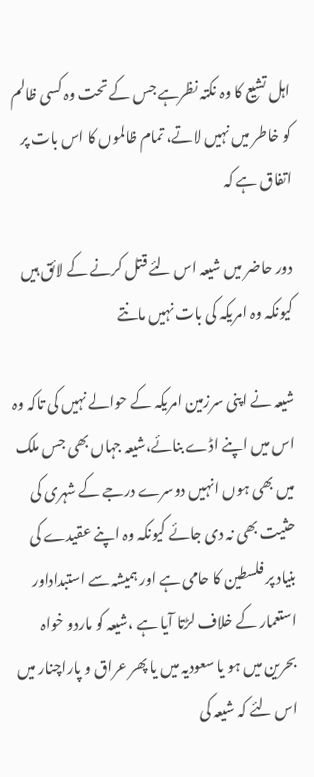اہل تشیع کا وہ نکتہ نظرہے جس کے تحت وہ کسی ظالم کو خاطر میں نہیں لاتے، تمام ظالموں کا اس بات پر اتفاق ہے کہ

دور حاضر میں شیعہ اس لئے قتل کرنے کے لائق ہیں کیونکہ وہ امریکہ کی بات نہیں مانتے

شیعہ نے اپنی سرزمین امریکہ کے حوالے نہیں کی تاکہ وہ اس میں اپنے اڈے بنائے،شیعہ جہاں بھی جس ملک میں بھی ہوں انہیں دوسرے درجے کے شہری کی حثیت بھی نہ دی جائے کیونکہ وہ اپنے عقیدے کی بنیاد پر فلسطین کا حامی ہے اور ہمیشہ سے استبداداور استعمار کے خلاف لڑتا آیا ہے ،شیعہ کو ماردو خواہ بحرین میں ہو یا سعودیہ میں یا پھر عراق و پاراچنار میں اس لئے کہ شیعہ کی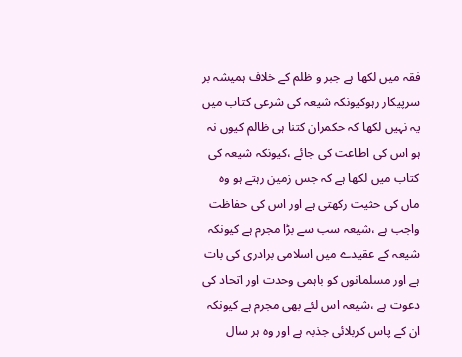فقہ میں لکھا ہے جبر و ظلم کے خلاف ہمیشہ بر سرپیکار رہوکیونکہ شیعہ کی شرعی کتاب میں یہ نہیں لکھا کہ حکمران کتنا ہی ظالم کیوں نہ ہو اس کی اطاعت کی جائے ،کیونکہ شیعہ کی کتاب میں لکھا ہے کہ جس زمین رہتے ہو وہ ماں کی حثیت رکھتی ہے اور اس کی حفاظت واجب ہے ،شیعہ سب سے بڑا مجرم ہے کیونکہ شیعہ کے عقیدے میں اسلامی برادری کی بات ہے اور مسلمانوں کو باہمی وحدت اور اتحاد کی دعوت ہے ،شیعہ اس لئے بھی مجرم ہے کیونکہ ان کے پاس کربلائی جذبہ ہے اور وہ ہر سال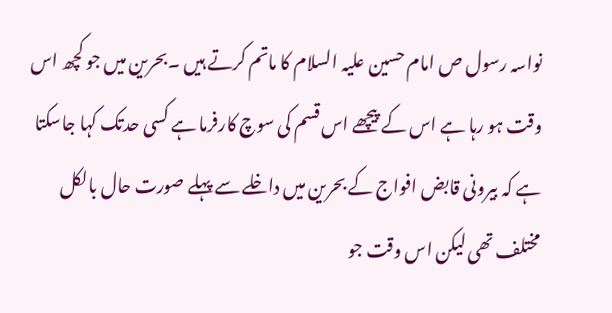نواسہ رسول ص امام حسین علیہ السلام کا ماتم کرتے ہیں ۔بحرین میں جو کچھ اس وقت ہو رہا ہے اس کے پیچھے اس قسم کی سوچ کارفرما ہے کسی حدتک کہا جاسکتا ہے کہ بیرونی قابض افواج کے بحرین میں داخلے سے پہلے صورت حال بالکل مختلف تھی لیکن اس وقت جو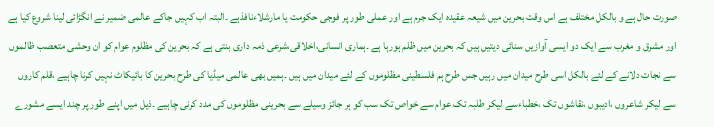صورت حال ہے و بالکل مختلف ہے اس وقت بحرین میں شیعہ عقیدہ ایک جرم ہے اور عملی طور پر فوجی حکومت یا مارشلاءنافذہے ۔البتہ اب کہیں جاکے عالمی ضمیر نے انگڑائی لینا شروع کیا ہے اور مشرق و مغرب سے ایک دو ایسی آوازیں سنائی دیتیں ہیں کہ بحرین میں ظلم ہورہا ہے ۔ہماری انسانی،اخلاقی،شرعی ذمہ داری بنتی ہے کہ بحرین کی مظلوم عوام کو ان وحشی متعصب ظالموں سے نجات دلانے کے لئے بالکل اسی طرح میدان میں رہیں جس طرح ہم فلسطینی مظلوموں کے لئے میدان میں ہیں ۔ہمیں بھی عالمی میڈیا کی طرح بحرین کا بائیکاٹ نہیں کرنا چاہیے ،قلم کاروں سے لیکر شاعروں ،ادیبوں ،نقاشوں تک ،خطباءسے لیکر طلبہ تک عوام سے خواص تک سب کو ہر جائز وسیلے سے بحرینی مظلوموں کی مدد کرنی چاہیے ۔ذیل میں اپنے طور پر چند ایسے مشورے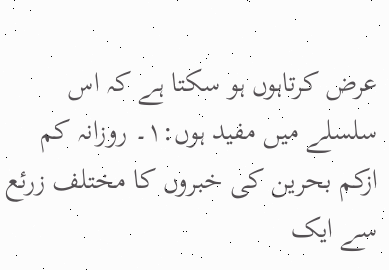عرض کرتاہوں ہو سکتا ہے کہ اس سلسلے میں مفید ہوں:۱۔ روزانہ کم ازکم بحرین کی خبروں کا مختلف زرئع سے ایک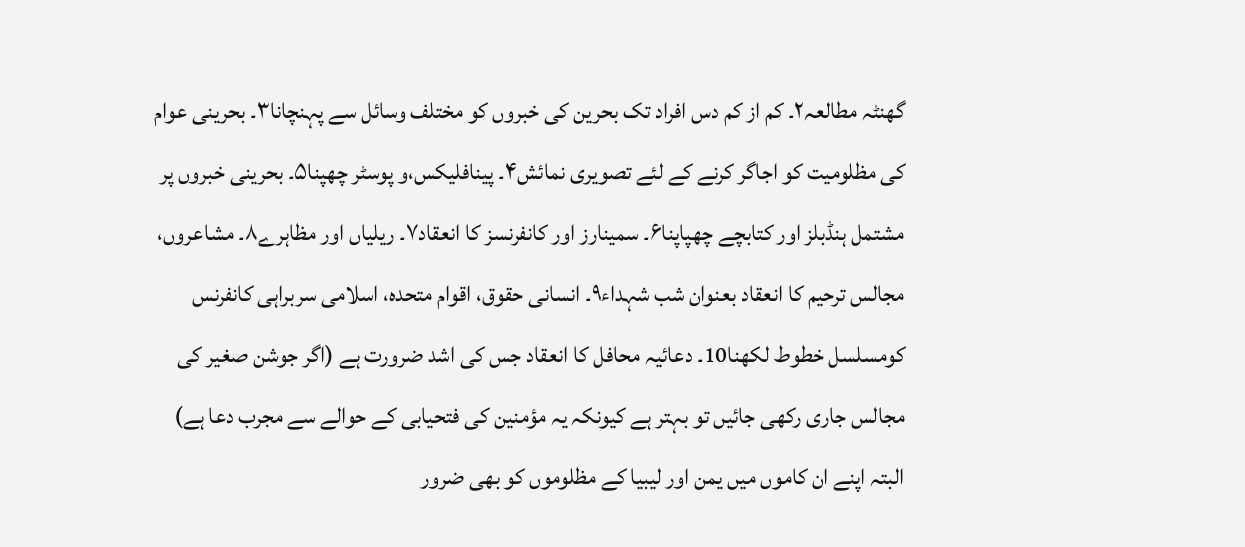گھنٹہ مطالعہ۲۔ کم از کم دس افراد تک بحرین کی خبروں کو مختلف وسائل سے پہنچانا۳۔ بحرینی عوام کی مظلومیت کو اجاگر کرنے کے لئے تصویری نمائش۴۔ پینافلیکس،و پوسٹر چھپنا۵۔ بحرینی خبروں پر مشتمل ہنڈبلز اور کتابچے چھپاپنا۶۔ سمینارز اور کانفرنسز کا انعقاد۷۔ ریلیاں اور مظاہرے۸۔ مشاعروں، مجالس ترحیم کا انعقاد بعنوان شب شہداء۹۔ انسانی حقوق، اقوام متحدہ، اسلامی سربراہی کانفرنس کومسلسل خطوط لکھنا10۔ دعائیہ محافل کا انعقاد جس کی اشد ضرورت ہے (اگر جوشن صغیر کی مجالس جاری رکھی جائیں تو بہتر ہے کیونکہ یہ مؤمنین کی فتحیابی کے حوالے سے مجرب دعا ہے) البتہ اپنے ان کاموں میں یمن اور لیبیا کے مظلوموں کو بھی ضرور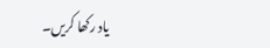یاد رکھا کریں۔